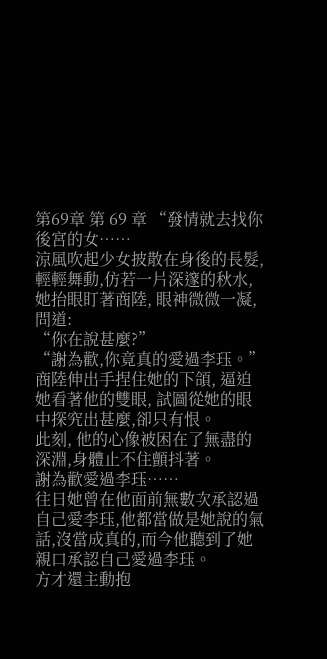第69章 第 69 章 “發情就去找你後宮的女……
涼風吹起少女披散在身後的長髮, 輕輕舞動,仿若一片深邃的秋水,她抬眼盯著商陸, 眼神微微一凝, 問道:
“你在說甚麼?”
“謝為歡,你竟真的愛過李珏。”
商陸伸出手捏住她的下頜, 逼迫她看著他的雙眼, 試圖從她的眼中探究出甚麼,卻只有恨。
此刻, 他的心像被困在了無盡的深淵,身體止不住顫抖著。
謝為歡愛過李珏……
往日她曾在他面前無數次承認過自己愛李珏,他都當做是她說的氣話,沒當成真的,而今他聽到了她親口承認自己愛過李珏。
方才還主動抱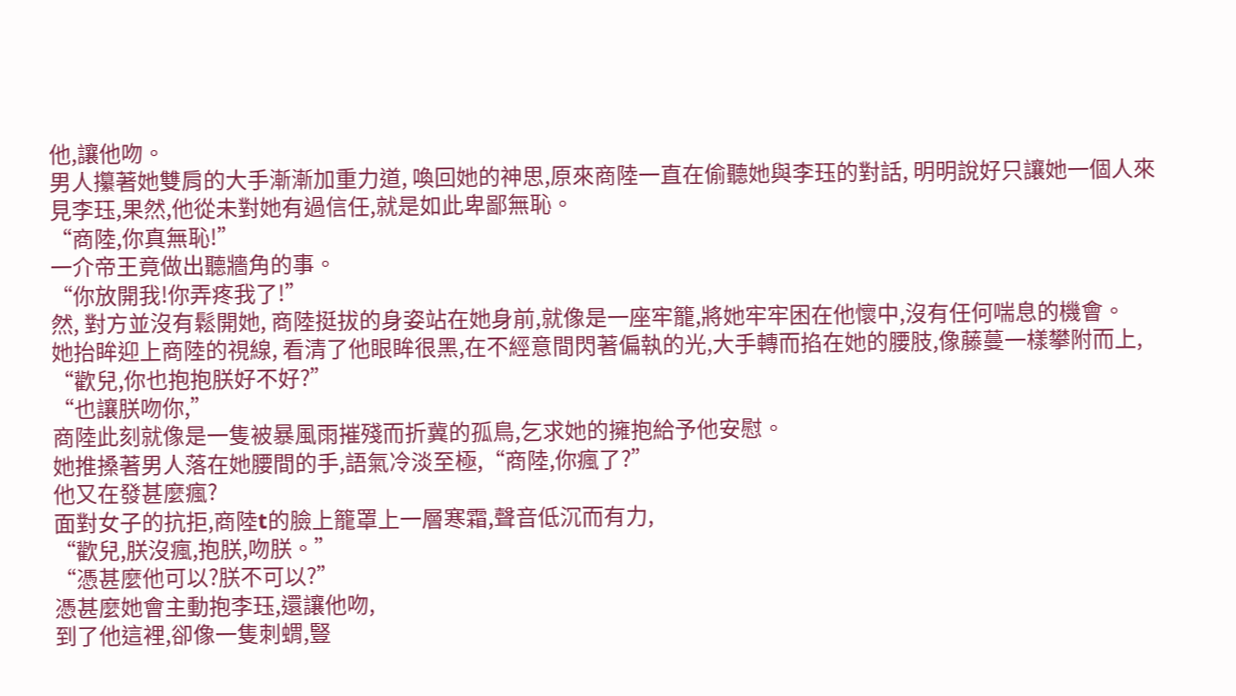他,讓他吻。
男人攥著她雙肩的大手漸漸加重力道, 喚回她的神思,原來商陸一直在偷聽她與李珏的對話, 明明說好只讓她一個人來見李珏,果然,他從未對她有過信任,就是如此卑鄙無恥。
“商陸,你真無恥!”
一介帝王竟做出聽牆角的事。
“你放開我!你弄疼我了!”
然, 對方並沒有鬆開她, 商陸挺拔的身姿站在她身前,就像是一座牢籠,將她牢牢困在他懷中,沒有任何喘息的機會。
她抬眸迎上商陸的視線, 看清了他眼眸很黑,在不經意間閃著偏執的光,大手轉而掐在她的腰肢,像藤蔓一樣攀附而上,
“歡兒,你也抱抱朕好不好?”
“也讓朕吻你,”
商陸此刻就像是一隻被暴風雨摧殘而折冀的孤鳥,乞求她的擁抱給予他安慰。
她推搡著男人落在她腰間的手,語氣冷淡至極,“商陸,你瘋了?”
他又在發甚麼瘋?
面對女子的抗拒,商陸t的臉上籠罩上一層寒霜,聲音低沉而有力,
“歡兒,朕沒瘋,抱朕,吻朕。”
“憑甚麼他可以?朕不可以?”
憑甚麼她會主動抱李珏,還讓他吻,
到了他這裡,卻像一隻刺蝟,豎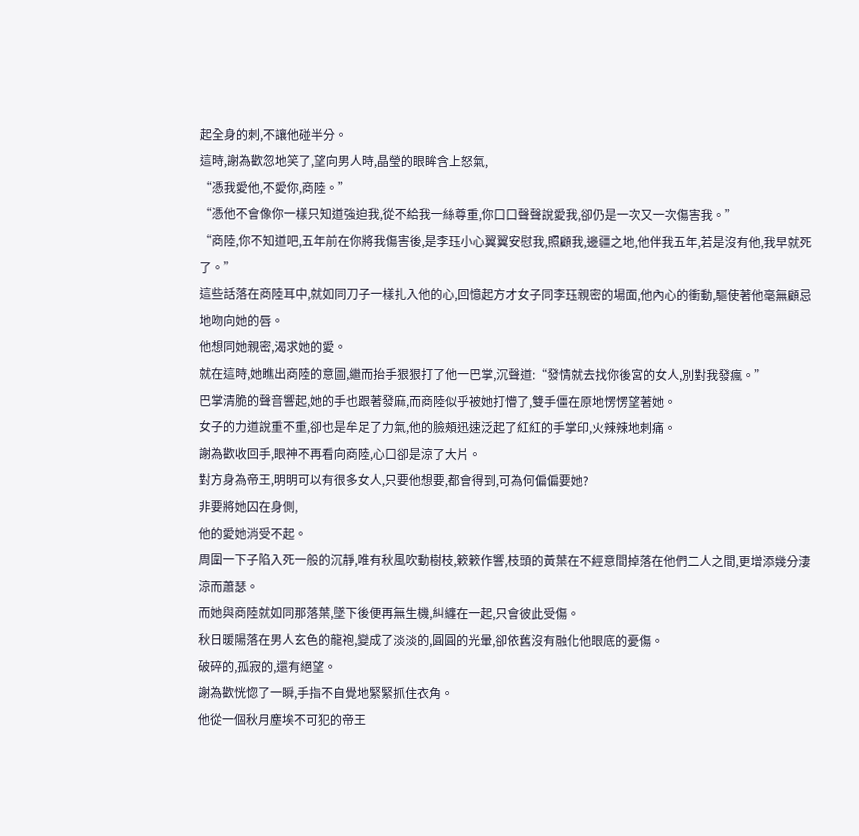起全身的刺,不讓他碰半分。
這時,謝為歡忽地笑了,望向男人時,晶瑩的眼眸含上怒氣,
“憑我愛他,不愛你,商陸。”
“憑他不會像你一樣只知道強迫我,從不給我一絲尊重,你口口聲聲說愛我,卻仍是一次又一次傷害我。”
“商陸,你不知道吧,五年前在你將我傷害後,是李珏小心翼翼安慰我,照顧我,邊疆之地,他伴我五年,若是沒有他,我早就死了。”
這些話落在商陸耳中,就如同刀子一樣扎入他的心,回憶起方才女子同李珏親密的場面,他內心的衝動,驅使著他毫無顧忌地吻向她的唇。
他想同她親密,渴求她的愛。
就在這時,她瞧出商陸的意圖,繼而抬手狠狠打了他一巴掌,沉聲道:“發情就去找你後宮的女人,別對我發瘋。”
巴掌清脆的聲音響起,她的手也跟著發麻,而商陸似乎被她打懵了,雙手僵在原地愣愣望著她。
女子的力道說重不重,卻也是牟足了力氣,他的臉頰迅速泛起了紅紅的手掌印,火辣辣地刺痛。
謝為歡收回手,眼神不再看向商陸,心口卻是涼了大片。
對方身為帝王,明明可以有很多女人,只要他想要,都會得到,可為何偏偏要她?
非要將她囚在身側,
他的愛她消受不起。
周圍一下子陷入死一般的沉靜,唯有秋風吹動樹枝,簌簌作響,枝頭的黃葉在不經意間掉落在他們二人之間,更增添幾分淒涼而蕭瑟。
而她與商陸就如同那落葉,墜下後便再無生機,糾纏在一起,只會彼此受傷。
秋日暖陽落在男人玄色的龍袍,變成了淡淡的,圓圓的光暈,卻依舊沒有融化他眼底的憂傷。
破碎的,孤寂的,還有絕望。
謝為歡恍惚了一瞬,手指不自覺地緊緊抓住衣角。
他從一個秋月塵埃不可犯的帝王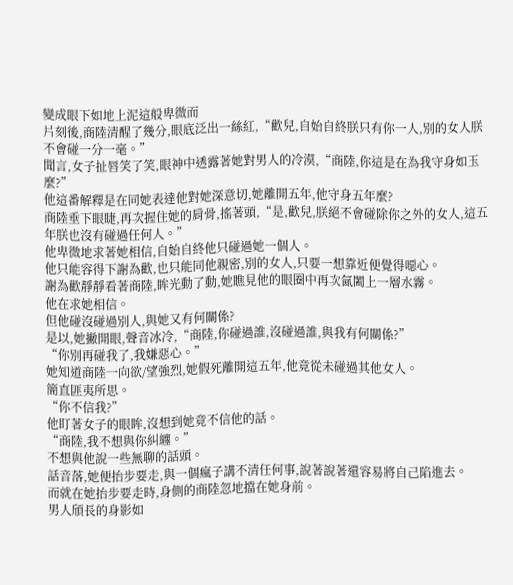變成眼下如地上泥這般卑微而
片刻後,商陸清醒了幾分,眼底泛出一絲紅,“歡兒,自始自終朕只有你一人,別的女人朕不會碰一分一毫。”
聞言,女子扯唇笑了笑,眼神中透露著她對男人的冷漠,“商陸,你這是在為我守身如玉麼?”
他這番解釋是在同她表達他對她深意切,她離開五年,他守身五年麼?
商陸垂下眼睫,再次握住她的肩骨,搖著頭,“是,歡兒,朕絕不會碰除你之外的女人,這五年朕也沒有碰過任何人。”
他卑微地求著她相信,自始自終他只碰過她一個人。
他只能容得下謝為歡,也只能同他親密,別的女人,只要一想靠近便覺得噁心。
謝為歡靜靜看著商陸,眸光動了動,她瞧見他的眼圈中再次氤闔上一層水霧。
他在求她相信。
但他碰沒碰過別人,與她又有何關係?
是以,她撇開眼,聲音冰冷,“商陸,你碰過誰,沒碰過誰,與我有何關係?”
“你別再碰我了,我嫌惡心。”
她知道商陸一向欲/望強烈,她假死離開這五年,他竟從未碰過其他女人。
簡直匪夷所思。
“你不信我?”
他盯著女子的眼眸,沒想到她竟不信他的話。
“商陸,我不想與你糾纏。”
不想與他說一些無聊的話頭。
話音落,她便抬步要走,與一個瘋子講不清任何事,說著說著還容易將自己陷進去。
而就在她抬步要走時,身側的商陸忽地擋在她身前。
男人頎長的身影如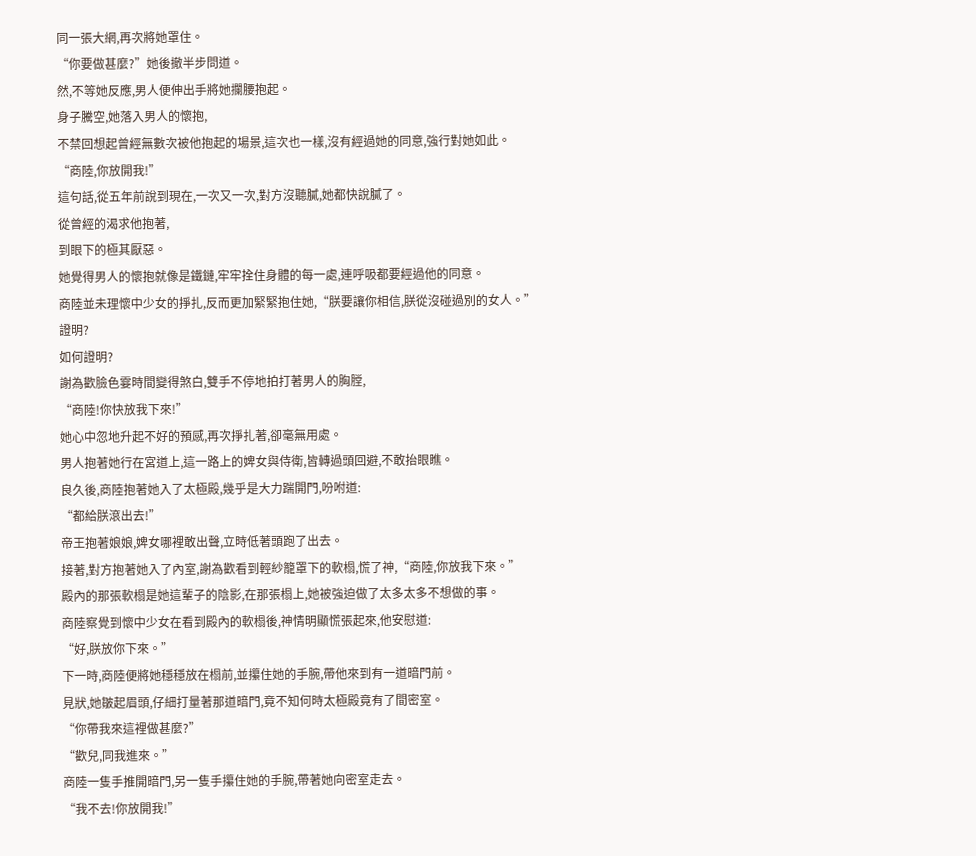同一張大網,再次將她罩住。
“你要做甚麼?”她後撤半步問道。
然,不等她反應,男人便伸出手將她攔腰抱起。
身子騰空,她落入男人的懷抱,
不禁回想起曾經無數次被他抱起的場景,這次也一樣,沒有經過她的同意,強行對她如此。
“商陸,你放開我!”
這句話,從五年前說到現在,一次又一次,對方沒聽膩,她都快說膩了。
從曾經的渴求他抱著,
到眼下的極其厭惡。
她覺得男人的懷抱就像是鐵鏈,牢牢拴住身體的每一處,連呼吸都要經過他的同意。
商陸並未理懷中少女的掙扎,反而更加緊緊抱住她,“朕要讓你相信,朕從沒碰過別的女人。”
證明?
如何證明?
謝為歡臉色霎時間變得煞白,雙手不停地拍打著男人的胸膛,
“商陸!你快放我下來!”
她心中忽地升起不好的預感,再次掙扎著,卻毫無用處。
男人抱著她行在宮道上,這一路上的婢女與侍衛,皆轉過頭回避,不敢抬眼瞧。
良久後,商陸抱著她入了太極殿,幾乎是大力踹開門,吩咐道:
“都給朕滾出去!”
帝王抱著娘娘,婢女哪裡敢出聲,立時低著頭跑了出去。
接著,對方抱著她入了內室,謝為歡看到輕紗籠罩下的軟榻,慌了神,“商陸,你放我下來。”
殿內的那張軟榻是她這輩子的陰影,在那張榻上,她被強迫做了太多太多不想做的事。
商陸察覺到懷中少女在看到殿內的軟榻後,神情明顯慌張起來,他安慰道:
“好,朕放你下來。”
下一時,商陸便將她穩穩放在榻前,並攥住她的手腕,帶他來到有一道暗門前。
見狀,她皺起眉頭,仔細打量著那道暗門,竟不知何時太極殿竟有了間密室。
“你帶我來這裡做甚麼?”
“歡兒,同我進來。”
商陸一隻手推開暗門,另一隻手攥住她的手腕,帶著她向密室走去。
“我不去!你放開我!”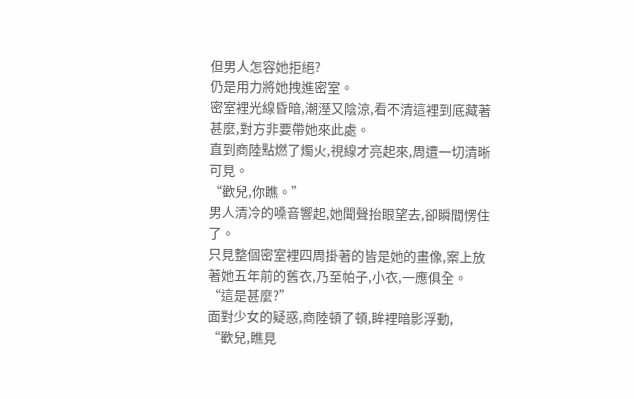但男人怎容她拒絕?
仍是用力將她拽進密室。
密室裡光線昏暗,潮溼又陰涼,看不清這裡到底藏著甚麼,對方非要帶她來此處。
直到商陸點燃了燭火,視線才亮起來,周遭一切清晰可見。
“歡兒,你瞧。”
男人清冷的嗓音響起,她聞聲抬眼望去,卻瞬間愣住了。
只見整個密室裡四周掛著的皆是她的畫像,案上放著她五年前的舊衣,乃至帕子,小衣,一應俱全。
“這是甚麼?”
面對少女的疑惑,商陸頓了頓,眸裡暗影浮動,
“歡兒,瞧見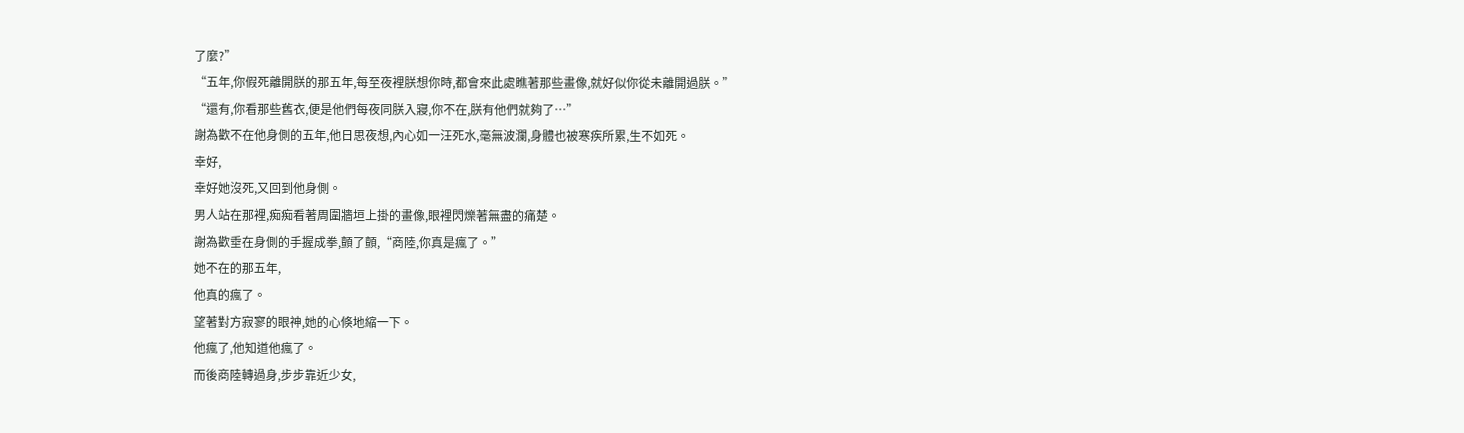了麼?”
“五年,你假死離開朕的那五年,每至夜裡朕想你時,都會來此處瞧著那些畫像,就好似你從未離開過朕。”
“還有,你看那些舊衣,便是他們每夜同朕入寢,你不在,朕有他們就夠了…”
謝為歡不在他身側的五年,他日思夜想,內心如一汪死水,毫無波瀾,身體也被寒疾所累,生不如死。
幸好,
幸好她沒死,又回到他身側。
男人站在那裡,痴痴看著周圍牆垣上掛的畫像,眼裡閃爍著無盡的痛楚。
謝為歡垂在身側的手握成拳,顫了顫,“商陸,你真是瘋了。”
她不在的那五年,
他真的瘋了。
望著對方寂寥的眼神,她的心倏地縮一下。
他瘋了,他知道他瘋了。
而後商陸轉過身,步步靠近少女,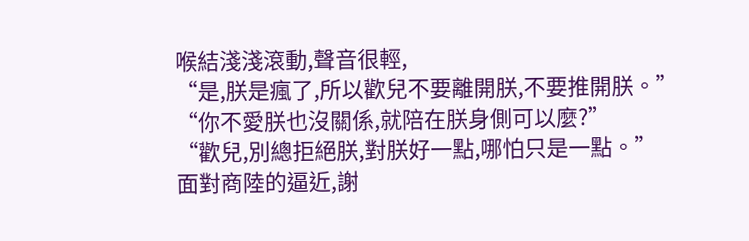喉結淺淺滾動,聲音很輕,
“是,朕是瘋了,所以歡兒不要離開朕,不要推開朕。”
“你不愛朕也沒關係,就陪在朕身側可以麼?”
“歡兒,別總拒絕朕,對朕好一點,哪怕只是一點。”
面對商陸的逼近,謝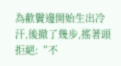為歡鬢邊開始生出冷汗,後撤了幾步,搖著頭拒絕:“不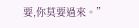要,你莫要過來。”